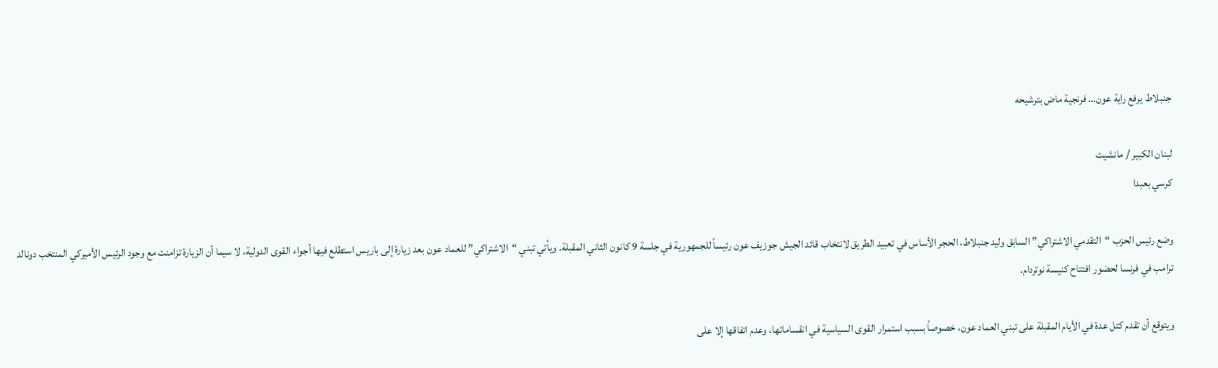جنبلاط يرفع راية عون… فرنجية ماض بترشيحه

لبنان الكبير / مانشيت
كرسي بعبدا

وضع رئيس الحزب “التقدمي الاشتراكي” السابق وليد جنبلاط، الحجر الأساس في تعبيد الطريق لانتخاب قائد الجيش جوزيف عون رئيساً للجمهورية في جلسة 9 كانون الثاني المقبلة. ويأتي تبني “الاشتراكي” للعماد عون بعد زيارة إلى باريس استطلع فيها أجواء القوى الدولية، لا سيما أن الزيارة تزامنت مع وجود الرئيس الأميركي المنتخب دونالد ترامب في فرنسا لحضور افتتاح كنيسة نوتردام.

ويتوقع أن تقدم كتل عدة في الأيام المقبلة على تبني العماد عون، خصوصاً بسبب استمرار القوى السياسية في انقساماتها، وعدم اتفاقها إلا على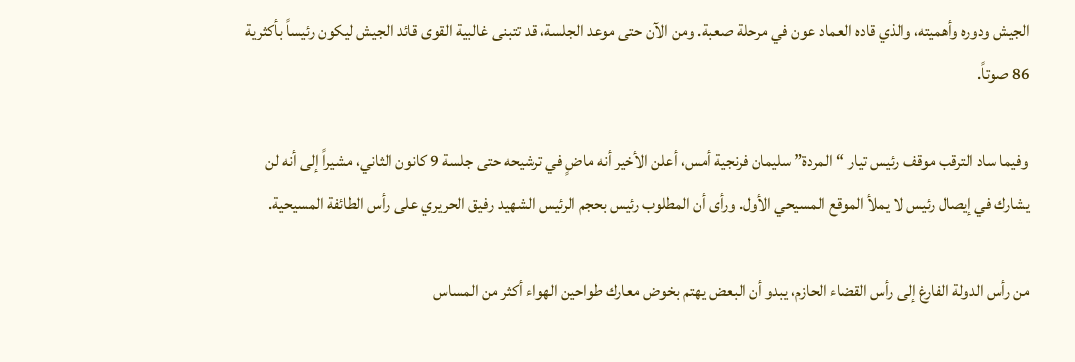الجيش ودوره وأهميته، والذي قاده العماد عون في مرحلة صعبة. ومن الآن حتى موعد الجلسة، قد تتبنى غالبية القوى قائد الجيش ليكون رئيساً بأكثرية 86 صوتاً.

وفيما ساد الترقب موقف رئيس تيار “المردة” سليمان فرنجية أمس، أعلن الأخير أنه ماضٍ في ترشيحه حتى جلسة 9 كانون الثاني، مشيراً إلى أنه لن يشارك في إيصال رئيس لا يملأ الموقع المسيحي الأول. ورأى أن المطلوب رئيس بحجم الرئيس الشهيد رفيق الحريري على رأس الطائفة المسيحية.

من رأس الدولة الفارغ إلى رأس القضاء الحازم، يبدو أن البعض يهتم بخوض معارك طواحين الهواء أكثر من المساس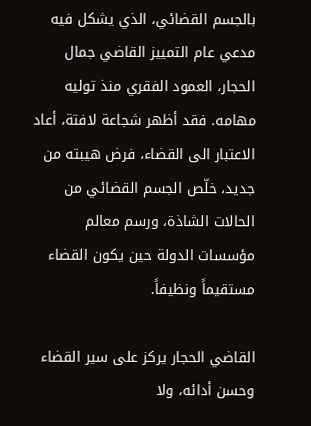بالجسم القضائي، الذي يشكل فيه مدعي عام التمييز القاضي جمال الحجار، العمود الفقري منذ توليه مهامه. فقد أظهر شجاعة لافتة، أعاد الاعتبار الى القضاء، فرض هيبته من جديد، خلّص الجسم القضائي من الحالات الشاذة، ورسم معالم مؤسسات الدولة حين يكون القضاء مستقيماً ونظيفاً.

القاضي الحجار يركز على سير القضاء وحسن أدائه، ولا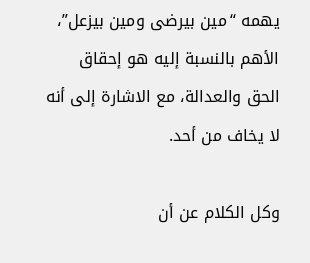يهمه “مين بيرضى ومين بيزعل”، الأهم بالنسبة إليه هو إحقاق الحق والعدالة، مع الاشارة إلى أنه لا يخاف من أحد.

وكل الكلام عن أن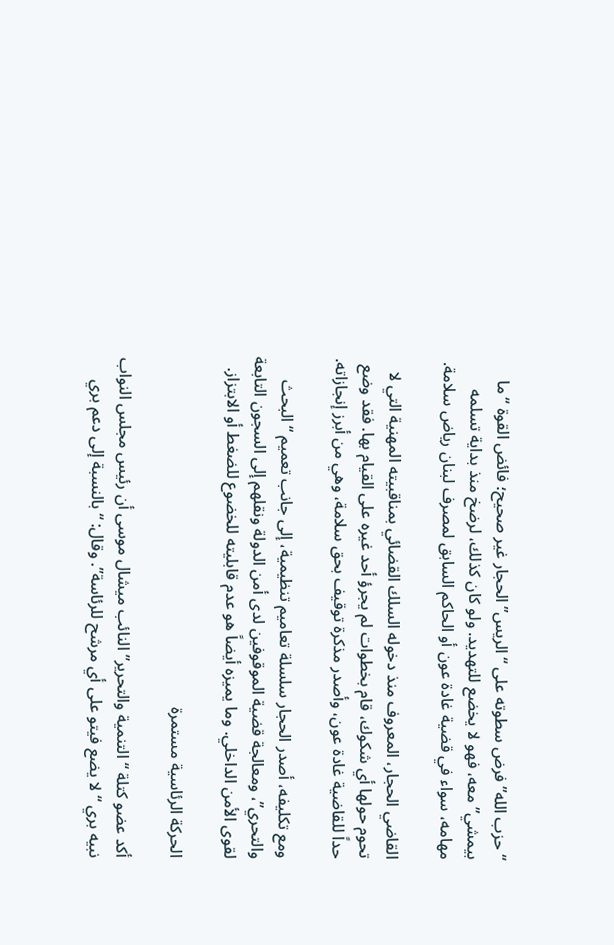“حزب الله” فرض سطوته على “الريس” الحجار غير صحيح؛ فائض القوة “ما بيمشي” معه، فهو لا يخضع للتهديد. ولو كان كذلك، لرضخ منذ بداية تسلمه مهامه، سواء في قضية غادة عون أو الحاكم السابق لمصرف لبنان رياض سلامة.

القاضي الحجار، المعروف منذ دخوله السلك القضائي بمناقبيته المهنية التي لا تحوم حولها أي شكوك، قام بخطوات لم يجرؤ أحد غيره على القيام بها. فقد وضع حداً للقاضية غادة عون، وأصدر مذكرة توقيف بحق سلامة، وهي من أبرز إنجازاته.

ومع تكليفه، أصدر الحجار سلسلة تعاميم تنظيمية، إلى جانب تعميم “البحث والتحري”، ومعالجة قضية الموقوفين لدى أمن الدولة ونقلهم إلى السجون التابعة لقوى الأمن الداخلي. وما يميزه أيضاً هو عدم قابليته للخضوع للضغط أو الابتزاز.

الحركة الرئاسية مستمرة

أكد عضو كتلة “التنمية والتحرير” النائب ميشال موسى أن رئيس مجلس النواب نبيه بري “لا يضع فيتو على أي مرشح للرئاسة”. وقال: “بالنسبة إلى دعم بري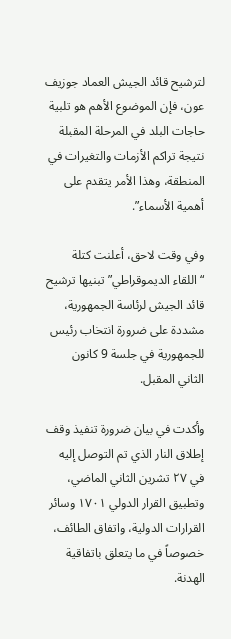لترشيح قائد الجيش العماد جوزيف عون، فإن الموضوع الأهم هو تلبية حاجات البلد في المرحلة المقبلة نتيجة تراكم الأزمات والتغيرات في المنطقة، وهذا الأمر يتقدم على أهمية الأسماء”.

وفي وقت لاحق، أعلنت كتلة “اللقاء الديموقراطي” تبنيها ترشيح قائد الجيش لرئاسة الجمهورية، مشددة على ضرورة انتخاب رئيس للجمهورية في جلسة 9 كانون الثاني المقبل.

وأكدت في بيان ضرورة تنفيذ وقف إطلاق النار الذي تم التوصل إليه في ٢٧ تشرين الثاني الماضي، وتطبيق القرار الدولي ١٧٠١ وسائر القرارات الدولية، واتفاق الطائف، خصوصاً في ما يتعلق باتفاقية الهدنة.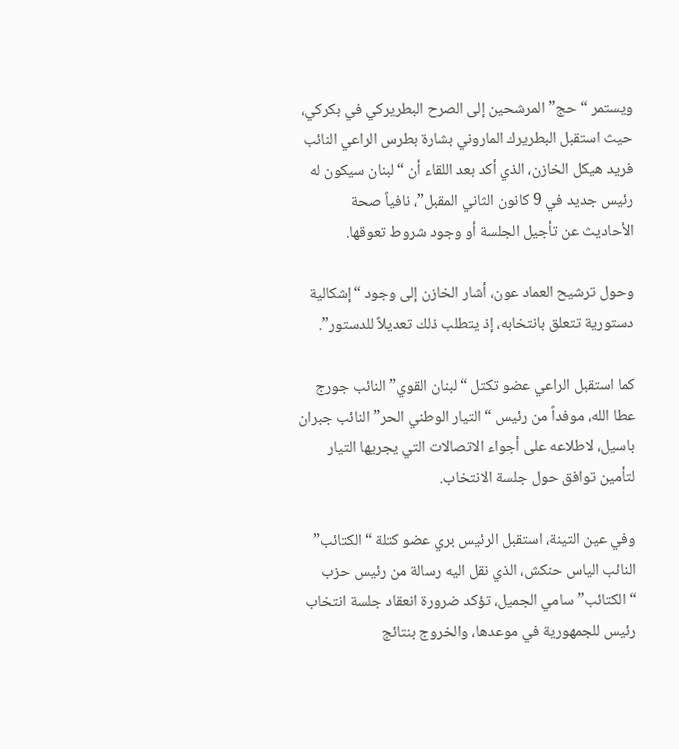ويستمر “حج” المرشحين إلى الصرح البطريركي في بكركي، حيث استقبل البطريرك الماروني بشارة بطرس الراعي النائب فريد هيكل الخازن، الذي أكد بعد اللقاء أن “لبنان سيكون له رئيس جديد في 9 كانون الثاني المقبل”، نافياً صحة الأحاديث عن تأجيل الجلسة أو وجود شروط تعوقها.

وحول ترشيح العماد عون، أشار الخازن إلى وجود “إشكالية دستورية تتعلق بانتخابه، إذ يتطلب ذلك تعديلاً للدستور”.

كما استقبل الراعي عضو تكتل “لبنان القوي” النائب جورج عطا الله، موفداً من رئيس “التيار الوطني الحر” النائب جبران باسيل، لاطلاعه على أجواء الاتصالات التي يجريها التيار لتأمين توافق حول جلسة الانتخاب.

وفي عين التينة، استقبل الرئيس بري عضو كتلة “الكتائب” النائب الياس حنكش، الذي نقل اليه رسالة من رئيس حزب “الكتائب” سامي الجميل، تؤكد ضرورة انعقاد جلسة انتخاب رئيس للجمهورية في موعدها، والخروج بنتائج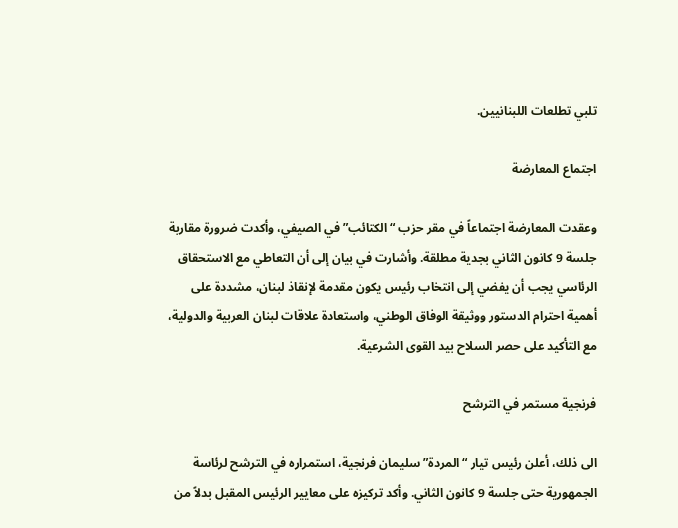تلبي تطلعات اللبنانيين.

اجتماع المعارضة

وعقدت المعارضة اجتماعاً في مقر حزب “الكتائب” في الصيفي، وأكدت ضرورة مقاربة جلسة 9 كانون الثاني بجدية مطلقة. وأشارت في بيان إلى أن التعاطي مع الاستحقاق الرئاسي يجب أن يفضي إلى انتخاب رئيس يكون مقدمة لإنقاذ لبنان، مشددة على أهمية احترام الدستور ووثيقة الوفاق الوطني، واستعادة علاقات لبنان العربية والدولية، مع التأكيد على حصر السلاح بيد القوى الشرعية.

فرنجية مستمر في الترشح

الى ذلك، أعلن رئيس تيار “المردة” سليمان فرنجية، استمراره في الترشح لرئاسة الجمهورية حتى جلسة 9 كانون الثاني. وأكد تركيزه على معايير الرئيس المقبل بدلاً من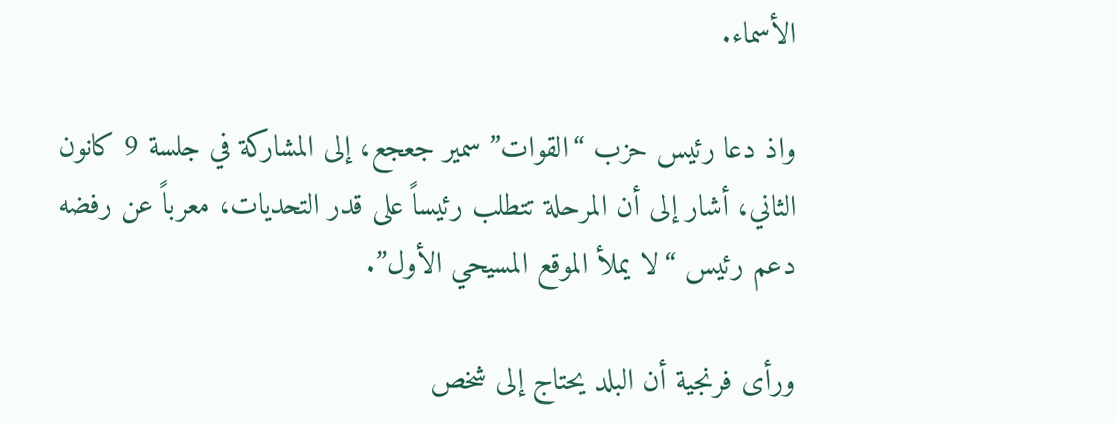الأسماء.

واذ دعا رئيس حزب “القوات” سمير جعجع، إلى المشاركة في جلسة 9 كانون الثاني، أشار إلى أن المرحلة تتطلب رئيساً على قدر التحديات، معرباً عن رفضه دعم رئيس “لا يملأ الموقع المسيحي الأول”.

ورأى فرنجية أن البلد يحتاج إلى شخص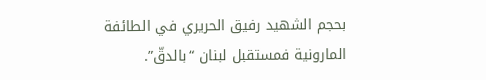بحجم الشهيد رفيق الحريري في الطائفة المارونية فمستقبل لبنان “بالدقّ”.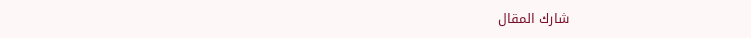شارك المقال